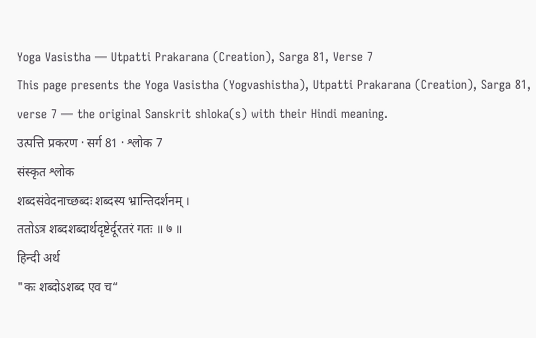Yoga Vasistha — Utpatti Prakarana (Creation), Sarga 81, Verse 7
This page presents the Yoga Vasistha (Yogvashistha), Utpatti Prakarana (Creation), Sarga 81, verse 7 — the original Sanskrit shloka(s) with their Hindi meaning.
उत्पत्ति प्रकरण · सर्ग 81 · श्लोक 7
संस्कृत श्लोक
शब्दसंवेदनाच्छब्दः शब्दस्य भ्रान्तिदर्शनम् ।
ततोऽत्र शब्दशब्दार्थदृष्टेर्दूरतरं गतः ॥ ७ ॥
हिन्दी अर्थ
"कः शब्दोऽशब्द एव च“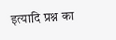इत्यादि प्रश्न का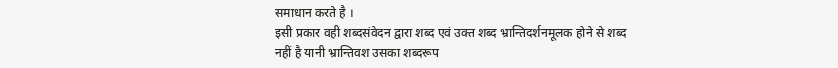समाधान करते है ।
इसी प्रकार वही शब्दसंवेदन द्वारा शब्द एवं उक्त शब्द भ्रान्तिदर्शनमूलक होने से शब्द
नहीं है यानी भ्रान्तिवश उसका शब्दरूप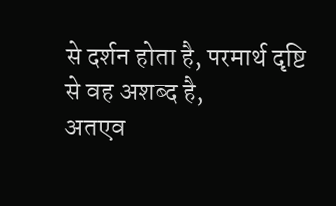से दर्शन होता है, परमार्थ दृष्टि से वह अशब्द है,
अतएव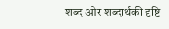शब्द ओर शब्दार्थकी दृष्टि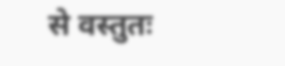से वस्तुतः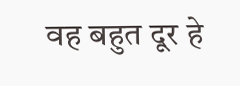वह बहुत दूर हे